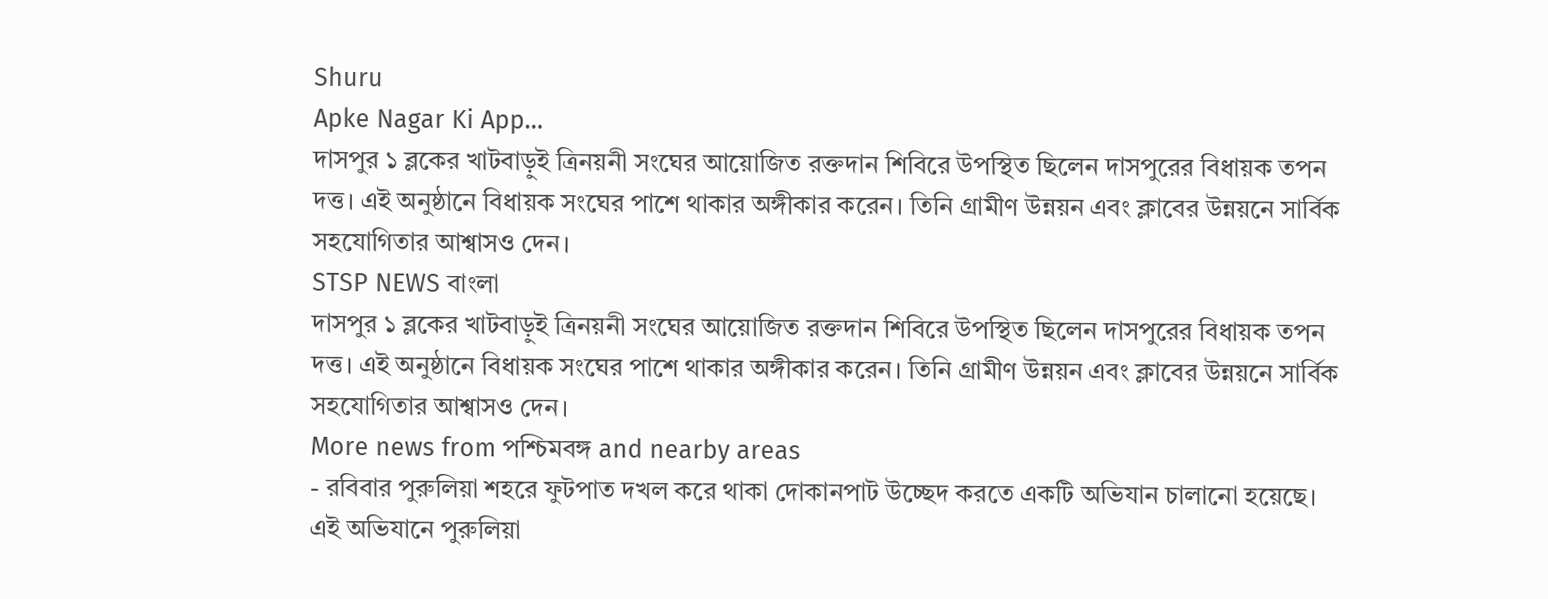Shuru
Apke Nagar Ki App…
দাসপুর ১ ব্লকের খাটবাড়ুই ত্রিনয়নী সংঘের আয়োজিত রক্তদান শিবিরে উপস্থিত ছিলেন দাসপুরের বিধায়ক তপন দত্ত। এই অনুষ্ঠানে বিধায়ক সংঘের পাশে থাকার অঙ্গীকার করেন। তিনি গ্রামীণ উন্নয়ন এবং ক্লাবের উন্নয়নে সার্বিক সহযোগিতার আশ্বাসও দেন।
STSP NEWS বাংলা
দাসপুর ১ ব্লকের খাটবাড়ুই ত্রিনয়নী সংঘের আয়োজিত রক্তদান শিবিরে উপস্থিত ছিলেন দাসপুরের বিধায়ক তপন দত্ত। এই অনুষ্ঠানে বিধায়ক সংঘের পাশে থাকার অঙ্গীকার করেন। তিনি গ্রামীণ উন্নয়ন এবং ক্লাবের উন্নয়নে সার্বিক সহযোগিতার আশ্বাসও দেন।
More news from পশ্চিমবঙ্গ and nearby areas
- রবিবার পুরুলিয়া শহরে ফুটপাত দখল করে থাকা দোকানপাট উচ্ছেদ করতে একটি অভিযান চালানো হয়েছে। এই অভিযানে পুরুলিয়া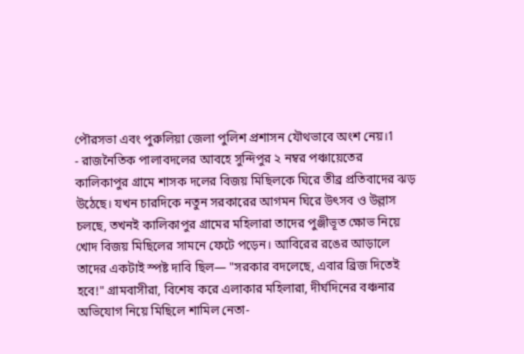পৌরসভা এবং পুরুলিয়া জেলা পুলিশ প্রশাসন যৌথভাবে অংশ নেয়।1
- রাজনৈতিক পালাবদলের আবহে সুন্দিপুর ২ নম্বর পঞ্চায়েতের কালিকাপুর গ্রামে শাসক দলের বিজয় মিছিলকে ঘিরে তীব্র প্রতিবাদের ঝড় উঠেছে। যখন চারদিকে নতুন সরকারের আগমন ঘিরে উৎসব ও উল্লাস চলছে, তখনই কালিকাপুর গ্রামের মহিলারা তাদের পুঞ্জীভূত ক্ষোভ নিয়ে খোদ বিজয় মিছিলের সামনে ফেটে পড়েন। আবিরের রঙের আড়ালে তাদের একটাই স্পষ্ট দাবি ছিল— "সরকার বদলেছে, এবার ব্রিজ দিতেই হবে!" গ্রামবাসীরা, বিশেষ করে এলাকার মহিলারা, দীর্ঘদিনের বঞ্চনার অভিযোগ নিয়ে মিছিলে শামিল নেতা-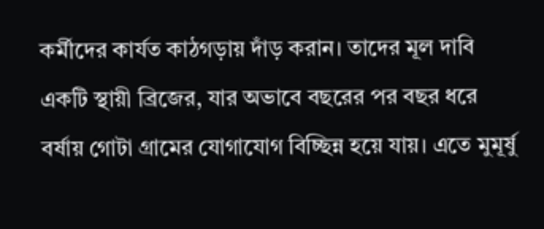কর্মীদের কার্যত কাঠগড়ায় দাঁড় করান। তাদের মূল দাবি একটি স্থায়ী ব্রিজের, যার অভাবে বছরের পর বছর ধরে বর্ষায় গোটা গ্রামের যোগাযোগ বিচ্ছিন্ন হয়ে যায়। এতে মুমূর্ষু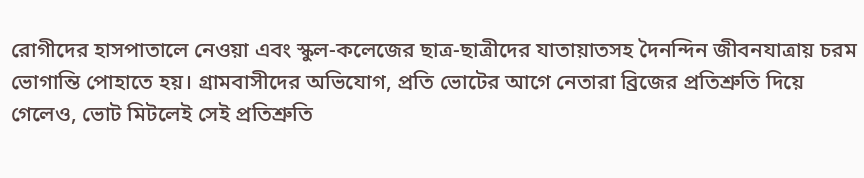রোগীদের হাসপাতালে নেওয়া এবং স্কুল-কলেজের ছাত্র-ছাত্রীদের যাতায়াতসহ দৈনন্দিন জীবনযাত্রায় চরম ভোগান্তি পোহাতে হয়। গ্রামবাসীদের অভিযোগ, প্রতি ভোটের আগে নেতারা ব্রিজের প্রতিশ্রুতি দিয়ে গেলেও, ভোট মিটলেই সেই প্রতিশ্রুতি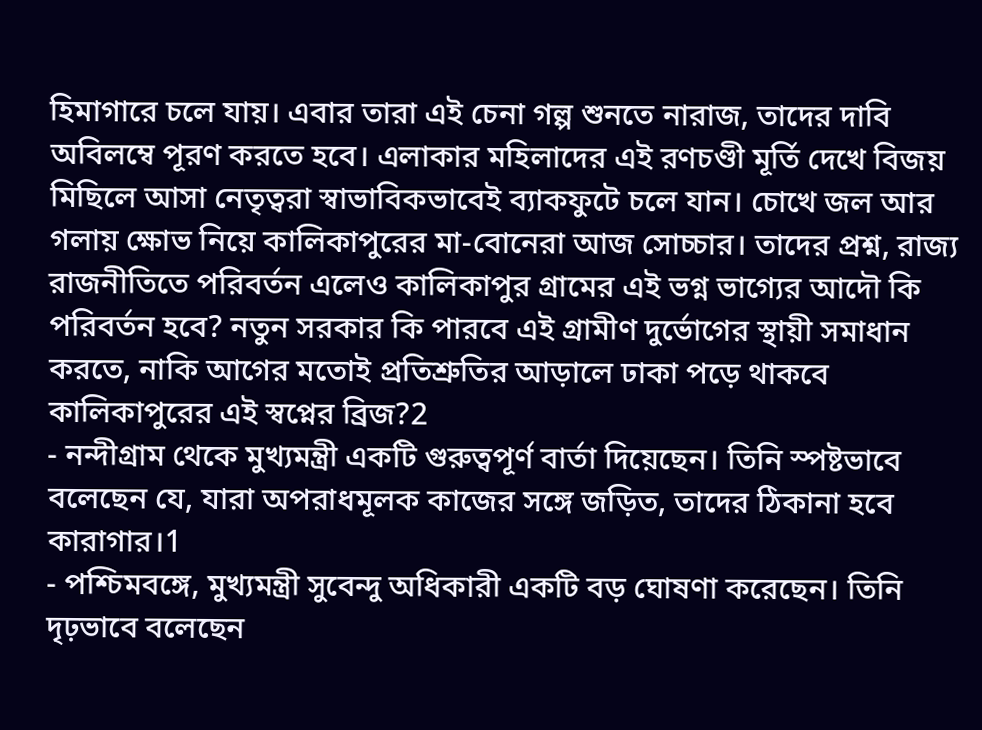হিমাগারে চলে যায়। এবার তারা এই চেনা গল্প শুনতে নারাজ, তাদের দাবি অবিলম্বে পূরণ করতে হবে। এলাকার মহিলাদের এই রণচণ্ডী মূর্তি দেখে বিজয় মিছিলে আসা নেতৃত্বরা স্বাভাবিকভাবেই ব্যাকফুটে চলে যান। চোখে জল আর গলায় ক্ষোভ নিয়ে কালিকাপুরের মা-বোনেরা আজ সোচ্চার। তাদের প্রশ্ন, রাজ্য রাজনীতিতে পরিবর্তন এলেও কালিকাপুর গ্রামের এই ভগ্ন ভাগ্যের আদৌ কি পরিবর্তন হবে? নতুন সরকার কি পারবে এই গ্রামীণ দুর্ভোগের স্থায়ী সমাধান করতে, নাকি আগের মতোই প্রতিশ্রুতির আড়ালে ঢাকা পড়ে থাকবে কালিকাপুরের এই স্বপ্নের ব্রিজ?2
- নন্দীগ্রাম থেকে মুখ্যমন্ত্রী একটি গুরুত্বপূর্ণ বার্তা দিয়েছেন। তিনি স্পষ্টভাবে বলেছেন যে, যারা অপরাধমূলক কাজের সঙ্গে জড়িত, তাদের ঠিকানা হবে কারাগার।1
- পশ্চিমবঙ্গে, মুখ্যমন্ত্রী সুবেন্দু অধিকারী একটি বড় ঘোষণা করেছেন। তিনি দৃঢ়ভাবে বলেছেন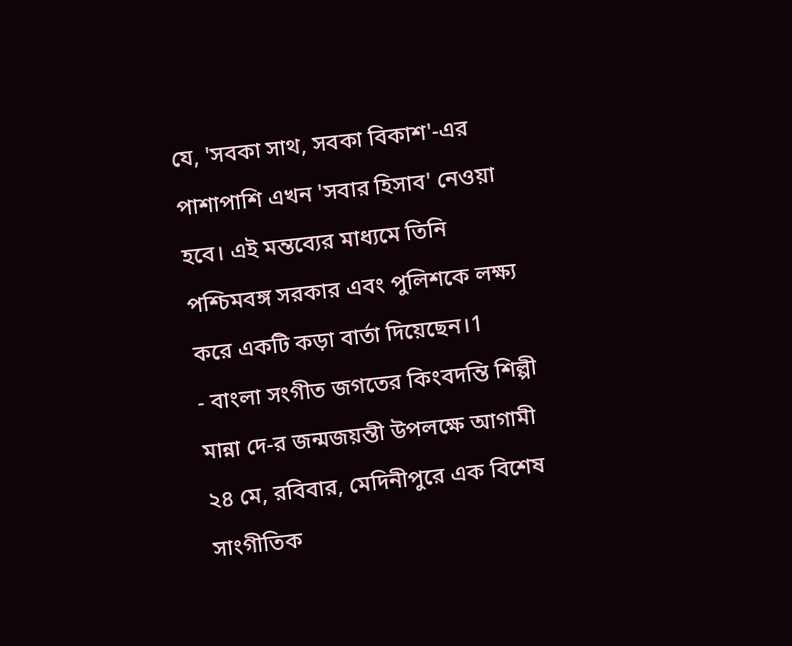যে, 'সবকা সাথ, সবকা বিকাশ'-এর পাশাপাশি এখন 'সবার হিসাব' নেওয়া হবে। এই মন্তব্যের মাধ্যমে তিনি পশ্চিমবঙ্গ সরকার এবং পুলিশকে লক্ষ্য করে একটি কড়া বার্তা দিয়েছেন।1
- বাংলা সংগীত জগতের কিংবদন্তি শিল্পী মান্না দে-র জন্মজয়ন্তী উপলক্ষে আগামী ২৪ মে, রবিবার, মেদিনীপুরে এক বিশেষ সাংগীতিক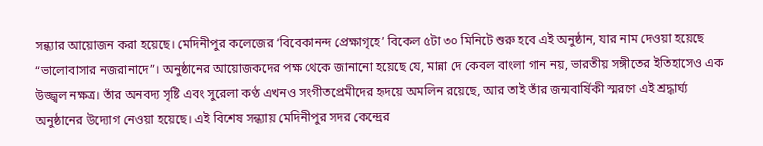সন্ধ্যার আয়োজন করা হয়েছে। মেদিনীপুর কলেজের ‘বিবেকানন্দ প্রেক্ষাগৃহে’ বিকেল ৫টা ৩০ মিনিটে শুরু হবে এই অনুষ্ঠান, যার নাম দেওয়া হয়েছে “ভালোবাসার নজরানাদে”। অনুষ্ঠানের আয়োজকদের পক্ষ থেকে জানানো হয়েছে যে, মান্না দে কেবল বাংলা গান নয়, ভারতীয় সঙ্গীতের ইতিহাসেও এক উজ্জ্বল নক্ষত্র। তাঁর অনবদ্য সৃষ্টি এবং সুরেলা কণ্ঠ এখনও সংগীতপ্রেমীদের হৃদয়ে অমলিন রয়েছে, আর তাই তাঁর জন্মবার্ষিকী স্মরণে এই শ্রদ্ধার্ঘ্য অনুষ্ঠানের উদ্যোগ নেওয়া হয়েছে। এই বিশেষ সন্ধ্যায় মেদিনীপুর সদর কেন্দ্রের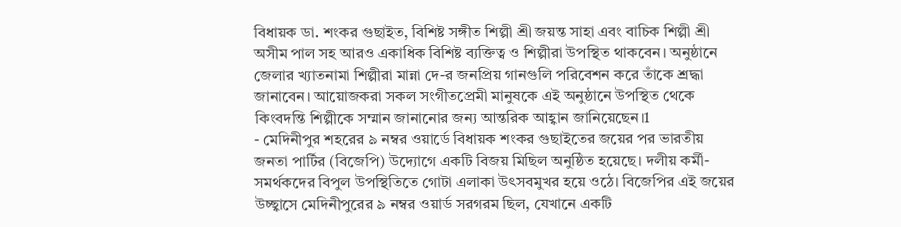বিধায়ক ডা. শংকর গুছাইত, বিশিষ্ট সঙ্গীত শিল্পী শ্রী জয়ন্ত সাহা এবং বাচিক শিল্পী শ্রী অসীম পাল সহ আরও একাধিক বিশিষ্ট ব্যক্তিত্ব ও শিল্পীরা উপস্থিত থাকবেন। অনুষ্ঠানে জেলার খ্যাতনামা শিল্পীরা মান্না দে-র জনপ্রিয় গানগুলি পরিবেশন করে তাঁকে শ্রদ্ধা জানাবেন। আয়োজকরা সকল সংগীতপ্রেমী মানুষকে এই অনুষ্ঠানে উপস্থিত থেকে কিংবদন্তি শিল্পীকে সম্মান জানানোর জন্য আন্তরিক আহ্বান জানিয়েছেন।1
- মেদিনীপুর শহরের ৯ নম্বর ওয়ার্ডে বিধায়ক শংকর গুছাইতের জয়ের পর ভারতীয় জনতা পার্টির (বিজেপি) উদ্যোগে একটি বিজয় মিছিল অনুষ্ঠিত হয়েছে। দলীয় কর্মী-সমর্থকদের বিপুল উপস্থিতিতে গোটা এলাকা উৎসবমুখর হয়ে ওঠে। বিজেপির এই জয়ের উচ্ছ্বাসে মেদিনীপুরের ৯ নম্বর ওয়ার্ড সরগরম ছিল, যেখানে একটি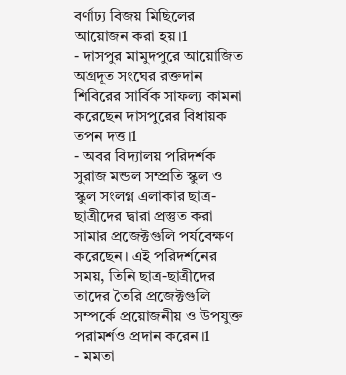বর্ণাঢ্য বিজয় মিছিলের আয়োজন করা হয়।1
- দাসপুর মামুদপুরে আয়োজিত অগ্রদূত সংঘের রক্তদান শিবিরের সার্বিক সাফল্য কামনা করেছেন দাসপুরের বিধায়ক তপন দত্ত।1
- অবর বিদ্যালয় পরিদর্শক সুরাজ মন্ডল সম্প্রতি স্কুল ও স্কুল সংলগ্ন এলাকার ছাত্র-ছাত্রীদের দ্বারা প্রস্তুত করা সামার প্রজেক্টগুলি পর্যবেক্ষণ করেছেন। এই পরিদর্শনের সময়, তিনি ছাত্র-ছাত্রীদের তাদের তৈরি প্রজেক্টগুলি সম্পর্কে প্রয়োজনীয় ও উপযুক্ত পরামর্শও প্রদান করেন।1
- মমতা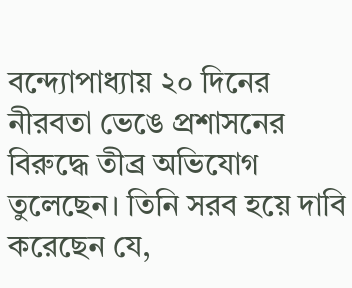বন্দ্যোপাধ্যায় ২০ দিনের নীরবতা ভেঙে প্রশাসনের বিরুদ্ধে তীব্র অভিযোগ তুলেছেন। তিনি সরব হয়ে দাবি করেছেন যে,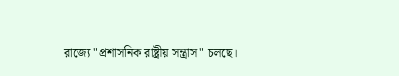রাজ্যে "প্রশাসনিক রাষ্ট্রীয় সন্ত্রাস" চলছে।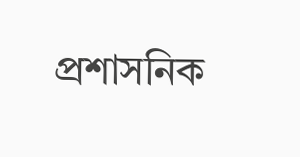প্রশাসনিক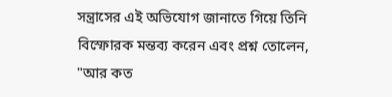সন্ত্রাসের এই অভিযোগ জানাতে গিয়ে তিনি বিস্ফোরক মন্তব্য করেন এবং প্রশ্ন তোলেন, "আর কত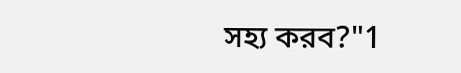সহ্য করব?"1